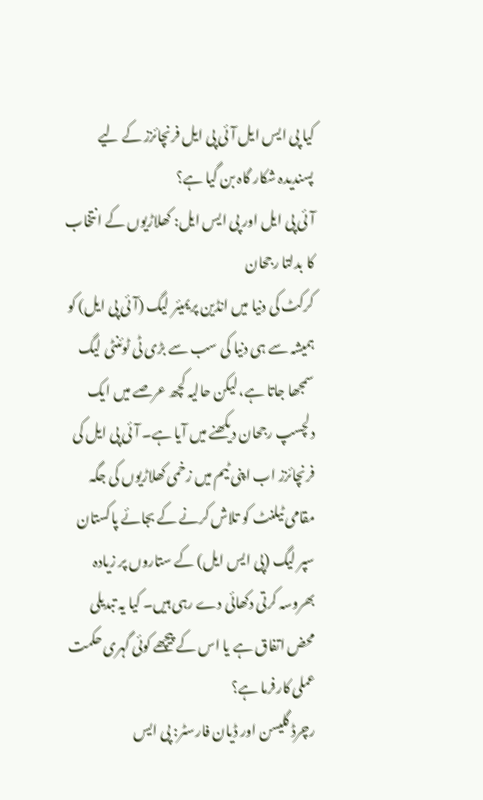کیا پی ایس ایل آئی پی ایل فرنچائزز کے لیے پسندیدہ شکار گاہ بن گیا ہے؟
آئی پی ایل اور پی ایس ایل: کھلاڑیوں کے انتخاب کا بدلتا رجحان
کرکٹ کی دنیا میں انڈین پریمیئر لیگ (آئی پی ایل) کو ہمیشہ سے ہی دنیا کی سب سے بڑی ٹی ٹوئنٹی لیگ سمجھا جاتا ہے، لیکن حالیہ کچھ عرصے میں ایک دلچسپ رجحان دیکھنے میں آیا ہے۔ آئی پی ایل کی فرنچائزز اب اپنی ٹیم میں زخمی کھلاڑیوں کی جگہ مقامی ٹیلنٹ کو تلاش کرنے کے بجائے پاکستان سپر لیگ (پی ایس ایل) کے ستاروں پر زیادہ بھروسہ کرتی دکھائی دے رہی ہیں۔ کیا یہ تبدیلی محض اتفاق ہے یا اس کے پیچھے کوئی گہری حکمت عملی کارفرما ہے؟
رچرڈ گلیسن اور ڈیان فارسٹر: پی ایس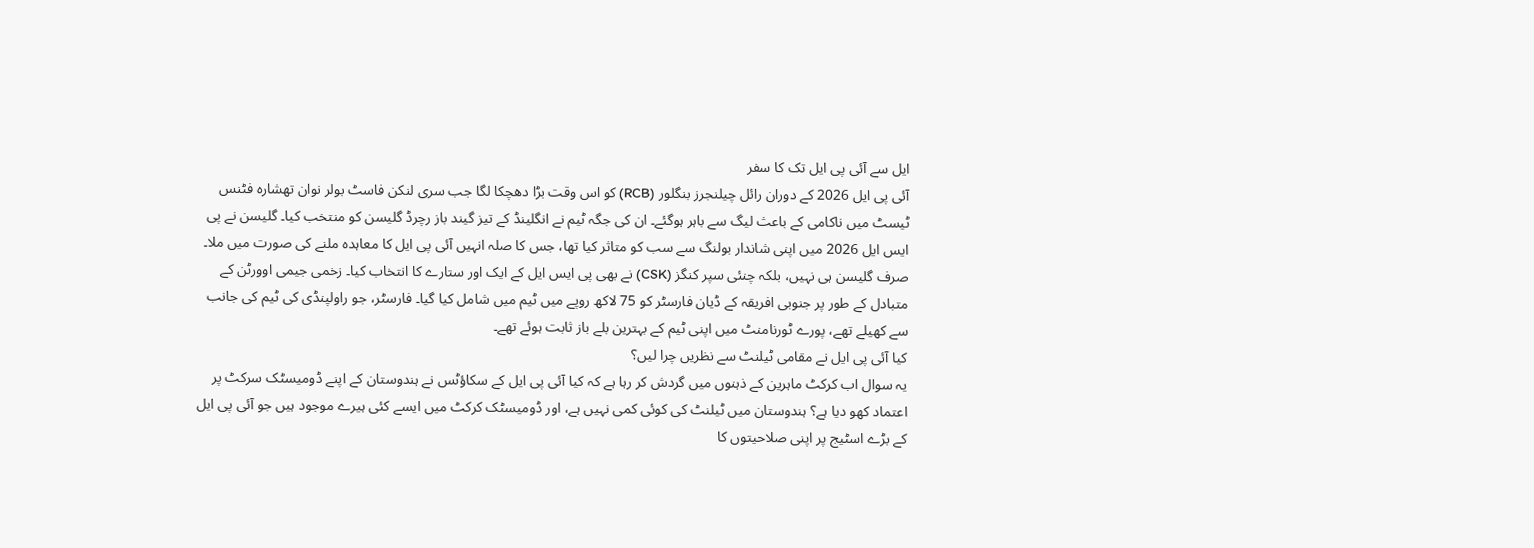ایل سے آئی پی ایل تک کا سفر
آئی پی ایل 2026 کے دوران رائل چیلنجرز بنگلور (RCB) کو اس وقت بڑا دھچکا لگا جب سری لنکن فاسٹ بولر نوان تھشارہ فٹنس ٹیسٹ میں ناکامی کے باعث لیگ سے باہر ہوگئے۔ ان کی جگہ ٹیم نے انگلینڈ کے تیز گیند باز رچرڈ گلیسن کو منتخب کیا۔ گلیسن نے پی ایس ایل 2026 میں اپنی شاندار بولنگ سے سب کو متاثر کیا تھا، جس کا صلہ انہیں آئی پی ایل کا معاہدہ ملنے کی صورت میں ملا۔
صرف گلیسن ہی نہیں، بلکہ چنئی سپر کنگز (CSK) نے بھی پی ایس ایل کے ایک اور ستارے کا انتخاب کیا۔ زخمی جیمی اوورٹن کے متبادل کے طور پر جنوبی افریقہ کے ڈیان فارسٹر کو 75 لاکھ روپے میں ٹیم میں شامل کیا گیا۔ فارسٹر، جو راولپنڈی کی ٹیم کی جانب سے کھیلے تھے، پورے ٹورنامنٹ میں اپنی ٹیم کے بہترین بلے باز ثابت ہوئے تھے۔
کیا آئی پی ایل نے مقامی ٹیلنٹ سے نظریں چرا لیں؟
یہ سوال اب کرکٹ ماہرین کے ذہنوں میں گردش کر رہا ہے کہ کیا آئی پی ایل کے سکاؤٹس نے ہندوستان کے اپنے ڈومیسٹک سرکٹ پر اعتماد کھو دیا ہے؟ ہندوستان میں ٹیلنٹ کی کوئی کمی نہیں ہے، اور ڈومیسٹک کرکٹ میں ایسے کئی ہیرے موجود ہیں جو آئی پی ایل کے بڑے اسٹیج پر اپنی صلاحیتوں کا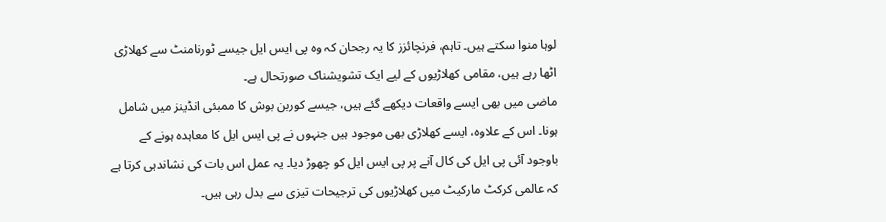لوہا منوا سکتے ہیں۔ تاہم، فرنچائزز کا یہ رجحان کہ وہ پی ایس ایل جیسے ٹورنامنٹ سے کھلاڑی اٹھا رہے ہیں، مقامی کھلاڑیوں کے لیے ایک تشویشناک صورتحال ہے۔
ماضی میں بھی ایسے واقعات دیکھے گئے ہیں، جیسے کوربن بوش کا ممبئی انڈینز میں شامل ہونا۔ اس کے علاوہ، ایسے کھلاڑی بھی موجود ہیں جنہوں نے پی ایس ایل کا معاہدہ ہونے کے باوجود آئی پی ایل کی کال آنے پر پی ایس ایل کو چھوڑ دیا۔ یہ عمل اس بات کی نشاندہی کرتا ہے کہ عالمی کرکٹ مارکیٹ میں کھلاڑیوں کی ترجیحات تیزی سے بدل رہی ہیں۔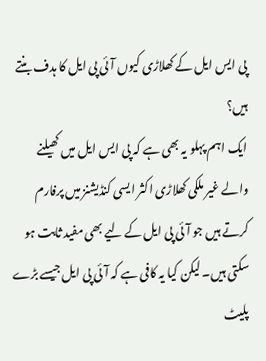پی ایس ایل کے کھلاڑی کیوں آئی پی ایل کا ہدف بنتے ہیں؟
ایک اہم پہلو یہ بھی ہے کہ پی ایس ایل میں کھیلنے والے غیر ملکی کھلاڑی اکثر ایسی کنڈیشنز میں پرفارم کرتے ہیں جو آئی پی ایل کے لیے بھی مفید ثابت ہو سکتی ہیں۔ لیکن کیا یہ کافی ہے کہ آئی پی ایل جیسے بڑے پلیٹ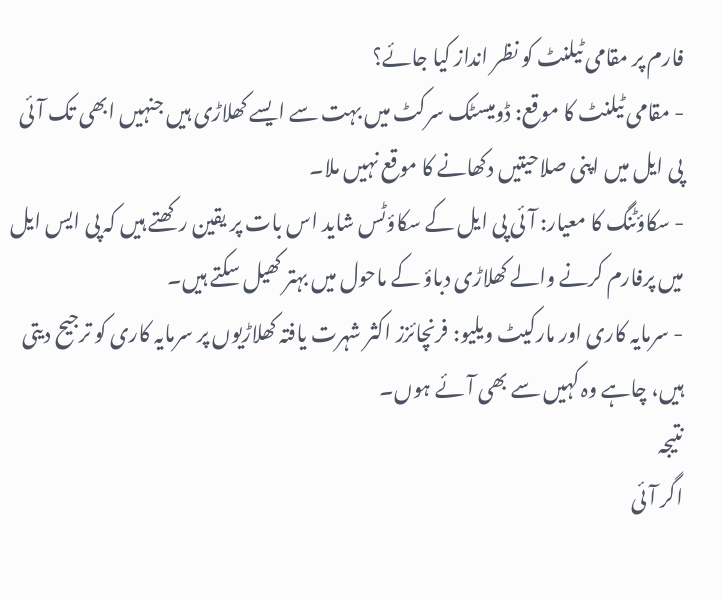فارم پر مقامی ٹیلنٹ کو نظر انداز کیا جائے؟
- مقامی ٹیلنٹ کا موقع: ڈومیسٹک سرکٹ میں بہت سے ایسے کھلاڑی ہیں جنہیں ابھی تک آئی پی ایل میں اپنی صلاحیتیں دکھانے کا موقع نہیں ملا۔
- سکاؤٹنگ کا معیار: آئی پی ایل کے سکاؤٹس شاید اس بات پر یقین رکھتے ہیں کہ پی ایس ایل میں پرفارم کرنے والے کھلاڑی دباؤ کے ماحول میں بہتر کھیل سکتے ہیں۔
- سرمایہ کاری اور مارکیٹ ویلیو: فرنچائزز اکثر شہرت یافتہ کھلاڑیوں پر سرمایہ کاری کو ترجیح دیتی ہیں، چاہے وہ کہیں سے بھی آئے ہوں۔
نتیجہ
اگر آئی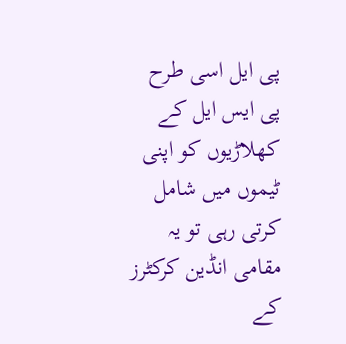پی ایل اسی طرح پی ایس ایل کے کھلاڑیوں کو اپنی ٹیموں میں شامل کرتی رہی تو یہ مقامی انڈین کرکٹرز کے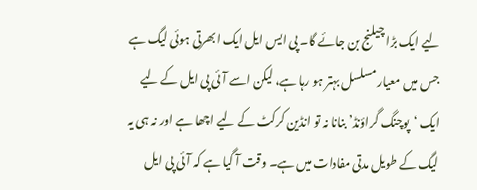لیے ایک بڑا چیلنج بن جائے گا۔ پی ایس ایل ایک ابھرتی ہوئی لیگ ہے جس میں معیار مسلسل بہتر ہو رہا ہے، لیکن اسے آئی پی ایل کے لیے ایک ‘پوچنگ گراؤنڈ’ بنانا نہ تو انڈین کرکٹ کے لیے اچھا ہے اور نہ ہی یہ لیگ کے طویل مدتی مفادات میں ہے۔ وقت آ گیا ہے کہ آئی پی ایل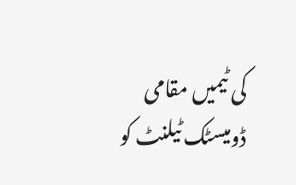کی ٹیمیں مقامی ڈومیسٹک ٹیلنٹ کو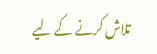تلاش کرنے کے لیے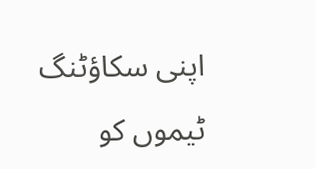اپنی سکاؤٹنگ ٹیموں کو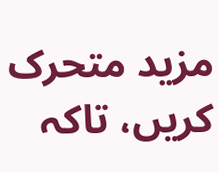مزید متحرک کریں، تاکہ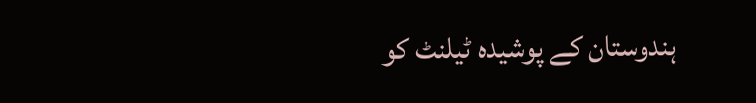ہندوستان کے پوشیدہ ٹیلنٹ کو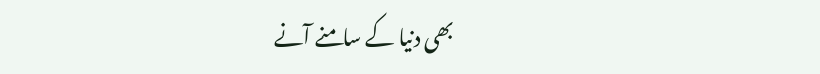بھی دنیا کے سامنے آنے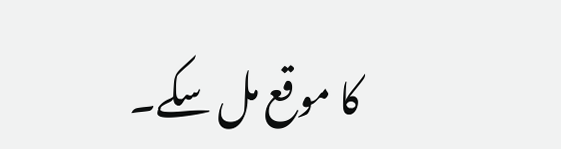کا موقع مل سکے۔